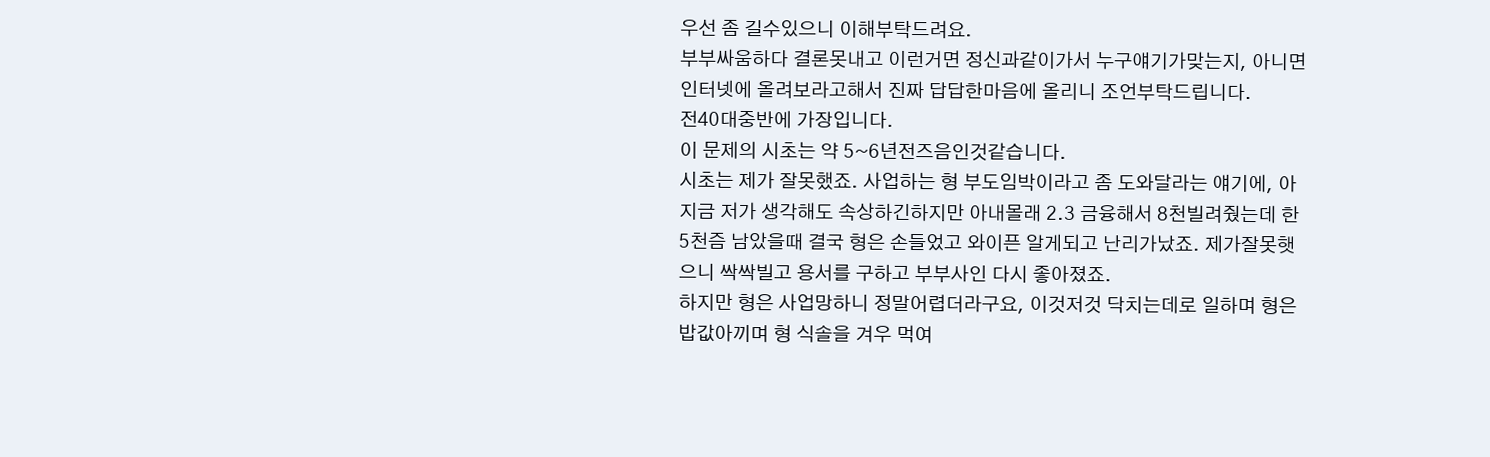우선 좀 길수있으니 이해부탁드려요.
부부싸움하다 결론못내고 이런거면 정신과같이가서 누구얘기가맞는지, 아니면 인터넷에 올려보라고해서 진짜 답답한마음에 올리니 조언부탁드립니다.
전40대중반에 가장입니다.
이 문제의 시초는 약 5~6년전즈음인것같습니다.
시초는 제가 잘못했죠. 사업하는 형 부도임박이라고 좀 도와달라는 얘기에, 아 지금 저가 생각해도 속상하긴하지만 아내몰래 2.3 금융해서 8천빌려줬는데 한 5천즘 남았을때 결국 형은 손들었고 와이픈 알게되고 난리가났죠. 제가잘못햇으니 싹싹빌고 용서를 구하고 부부사인 다시 좋아졌죠.
하지만 형은 사업망하니 정말어렵더라구요, 이것저것 닥치는데로 일하며 형은 밥값아끼며 형 식솔을 겨우 먹여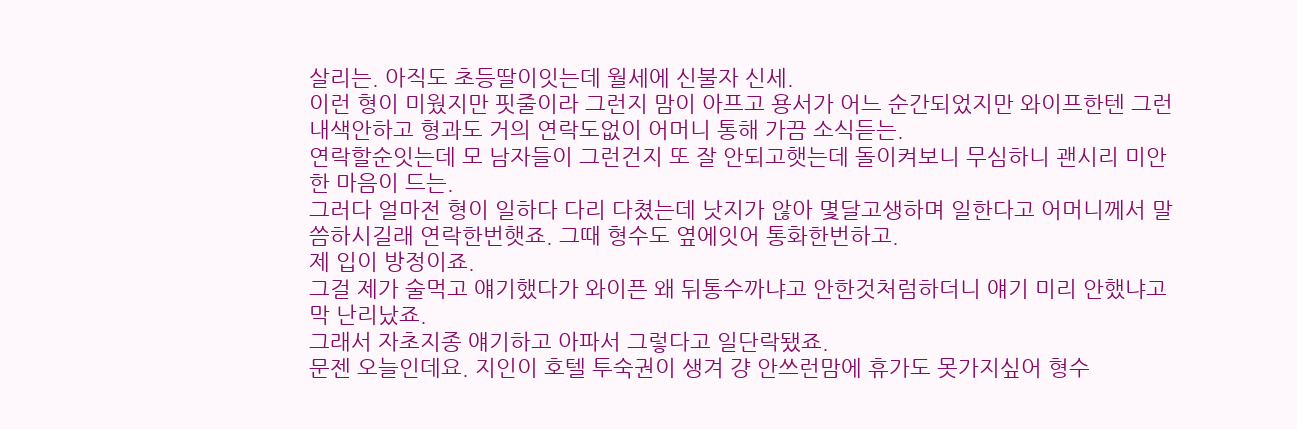살리는. 아직도 초등딸이잇는데 월세에 신불자 신세.
이런 형이 미웠지만 핏줄이라 그런지 맘이 아프고 용서가 어느 순간되었지만 와이프한텐 그런 내색안하고 형과도 거의 연락도없이 어머니 통해 가끔 소식듣는.
연락할순잇는데 모 남자들이 그런건지 또 잘 안되고햇는데 돌이켜보니 무심하니 괜시리 미안한 마음이 드는.
그러다 얼마전 형이 일하다 다리 다쳤는데 낫지가 않아 몇달고생하며 일한다고 어머니께서 말씀하시길래 연락한번햇죠. 그때 형수도 옆에잇어 통화한번하고.
제 입이 방정이죠.
그걸 제가 술먹고 얘기했다가 와이픈 왜 뒤통수까냐고 안한것처럼하더니 얘기 미리 안했냐고 막 난리났죠.
그래서 자초지종 얘기하고 아파서 그렇다고 일단락됐죠.
문젠 오늘인데요. 지인이 호텔 투숙권이 생겨 걍 안쓰런맘에 휴가도 못가지싶어 형수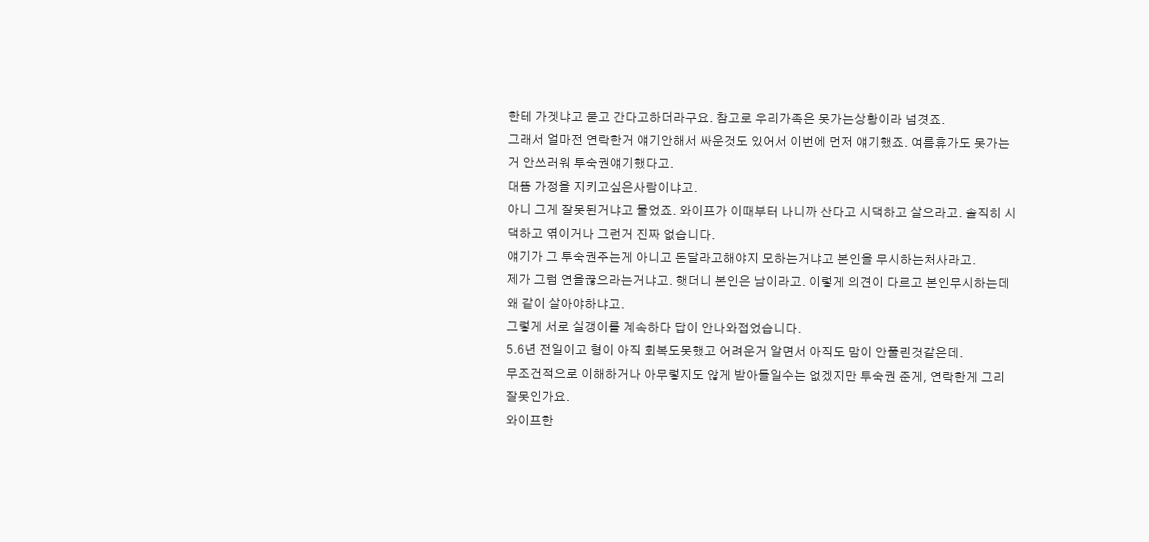한테 가겟냐고 묻고 간다고하더라구요. 참고로 우리가족은 못가는상황이라 넘겻죠.
그래서 얼마전 연락한거 얘기안해서 싸운것도 있어서 이번에 먼저 얘기했죠. 여름휴가도 못가는거 안쓰러워 투숙권얘기했다고.
대뜸 가정을 지키고싶은사람이냐고.
아니 그게 잘못된거냐고 물었죠. 와이프가 이때부터 나니까 산다고 시댁하고 살으라고. 솔직히 시댁하고 엮이거나 그런거 진짜 없습니다.
얘기가 그 투숙권주는게 아니고 돈달라고해야지 모하는거냐고 본인을 무시하는처사라고.
제가 그럼 연을끊으라는거냐고. 햇더니 본인은 남이라고. 이렇게 의견이 다르고 본인무시하는데 왜 같이 살아야하냐고.
그렇게 서로 실갱이를 계속하다 답이 안나와접었습니다.
5.6년 전일이고 형이 아직 회복도못했고 어려운거 알면서 아직도 맘이 안풀린것같은데.
무조건적으로 이해하거나 아무렇지도 않게 받아들일수는 없겠지만 투숙권 준게, 연락한게 그리 잘못인가요.
와이프한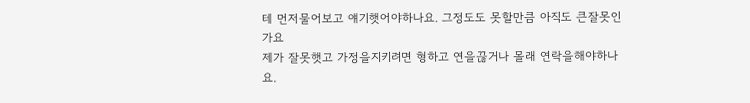테 먼저물어보고 얘기햇어야하나요. 그정도도 못할만큼 아직도 큰잘못인가요
제가 잘못햇고 가정을지키려면 형하고 연을끊거나 몰래 연락을해야하나요.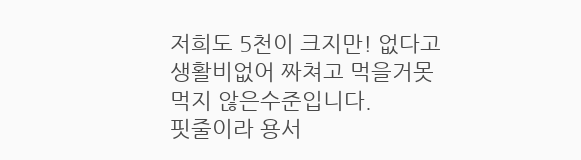저희도 5천이 크지만! 없다고 생활비없어 짜쳐고 먹을거못먹지 않은수준입니다.
핏줄이라 용서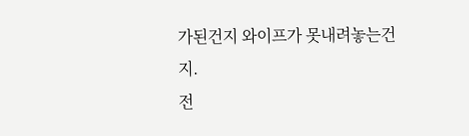가된건지 와이프가 못내려놓는건지.
전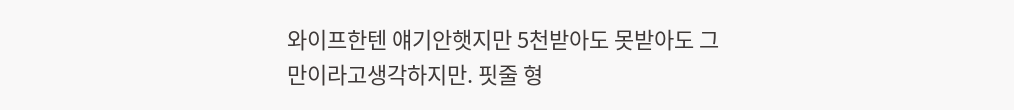와이프한텐 얘기안햇지만 5천받아도 못받아도 그만이라고생각하지만. 핏줄 형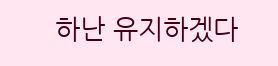하난 유지하겠다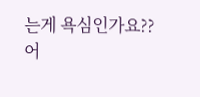는게 욕심인가요??
어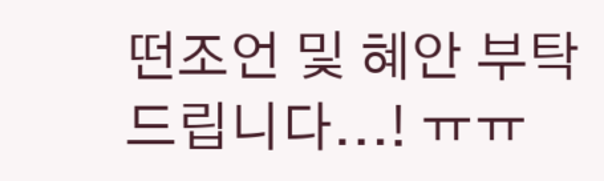떤조언 및 혜안 부탁드립니다...! ㅠㅠ